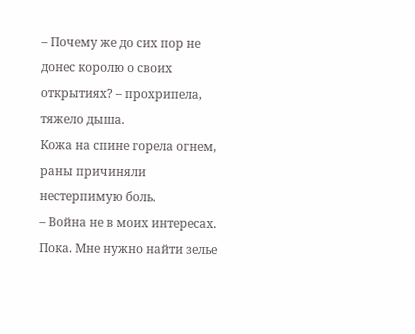– Почему же до сих пор не донес королю о своих открытиях? – прохрипела, тяжело дыша.
Кожа на спине горела огнем, раны причиняли нестерпимую боль.
– Война не в моих интересах. Пока. Мне нужно найти зелье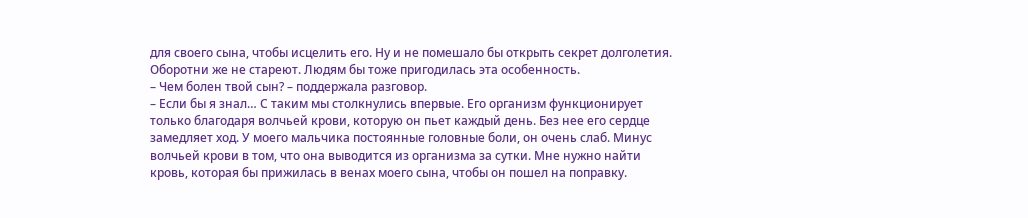для своего сына, чтобы исцелить его. Ну и не помешало бы открыть секрет долголетия. Оборотни же не стареют. Людям бы тоже пригодилась эта особенность.
– Чем болен твой сын? – поддержала разговор.
– Если бы я знал… С таким мы столкнулись впервые. Его организм функционирует только благодаря волчьей крови, которую он пьет каждый день. Без нее его сердце замедляет ход. У моего мальчика постоянные головные боли, он очень слаб. Минус волчьей крови в том, что она выводится из организма за сутки. Мне нужно найти кровь, которая бы прижилась в венах моего сына, чтобы он пошел на поправку.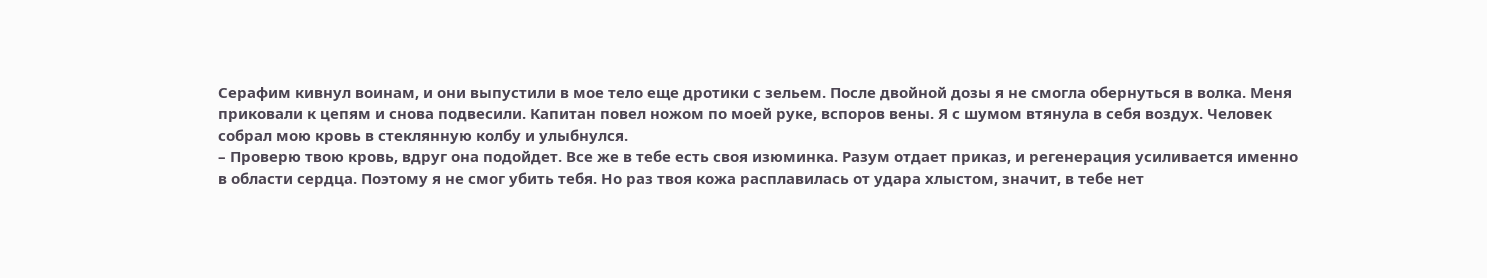Серафим кивнул воинам, и они выпустили в мое тело еще дротики с зельем. После двойной дозы я не смогла обернуться в волка. Меня приковали к цепям и снова подвесили. Капитан повел ножом по моей руке, вспоров вены. Я с шумом втянула в себя воздух. Человек собрал мою кровь в стеклянную колбу и улыбнулся.
– Проверю твою кровь, вдруг она подойдет. Все же в тебе есть своя изюминка. Разум отдает приказ, и регенерация усиливается именно в области сердца. Поэтому я не смог убить тебя. Но раз твоя кожа расплавилась от удара хлыстом, значит, в тебе нет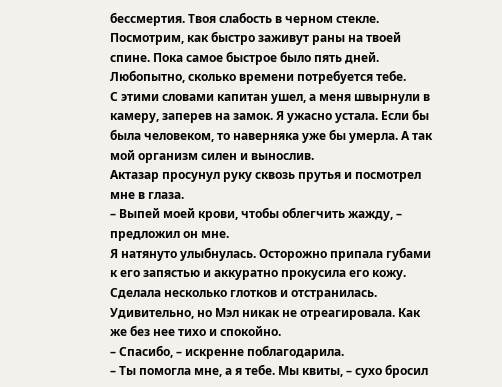бессмертия. Твоя слабость в черном стекле. Посмотрим, как быстро заживут раны на твоей спине. Пока самое быстрое было пять дней. Любопытно, сколько времени потребуется тебе.
С этими словами капитан ушел, а меня швырнули в камеру, заперев на замок. Я ужасно устала. Если бы была человеком, то наверняка уже бы умерла. А так мой организм силен и вынослив.
Актазар просунул руку сквозь прутья и посмотрел мне в глаза.
– Выпей моей крови, чтобы облегчить жажду, – предложил он мне.
Я натянуто улыбнулась. Осторожно припала губами к его запястью и аккуратно прокусила его кожу. Сделала несколько глотков и отстранилась. Удивительно, но Мэл никак не отреагировала. Как же без нее тихо и спокойно.
– Спасибо, – искренне поблагодарила.
– Ты помогла мне, а я тебе. Мы квиты, – сухо бросил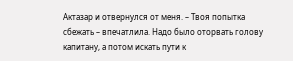Актазар и отвернулся от меня. – Твоя попытка сбежать – впечатлила. Надо было оторвать голову капитану, а потом искать пути к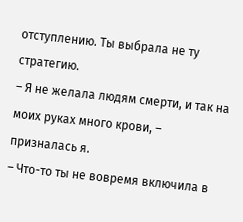отступлению. Ты выбрала не ту стратегию.
– Я не желала людям смерти, и так на моих руках много крови, – призналась я.
– Что-то ты не вовремя включила в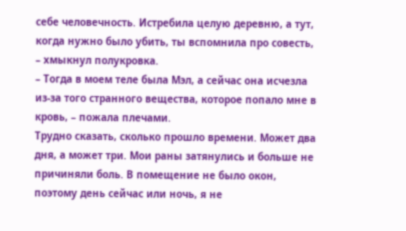себе человечность. Истребила целую деревню, а тут, когда нужно было убить, ты вспомнила про совесть, – хмыкнул полукровка.
– Тогда в моем теле была Мэл, а сейчас она исчезла из-за того странного вещества, которое попало мне в кровь, – пожала плечами.
Трудно сказать, сколько прошло времени. Может два дня, а может три. Мои раны затянулись и больше не причиняли боль. В помещение не было окон, поэтому день сейчас или ночь, я не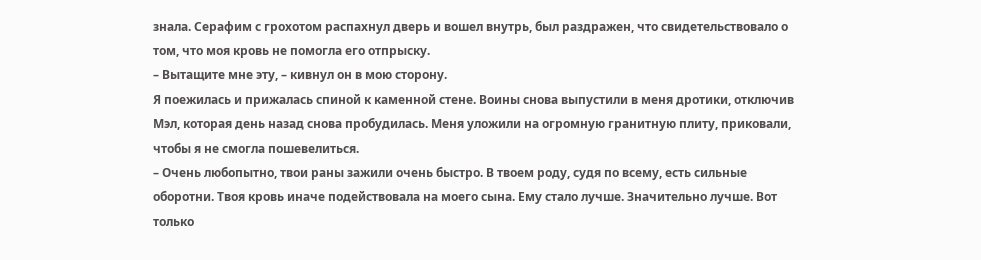знала. Серафим с грохотом распахнул дверь и вошел внутрь, был раздражен, что свидетельствовало о том, что моя кровь не помогла его отпрыску.
– Вытащите мне эту, – кивнул он в мою сторону.
Я поежилась и прижалась спиной к каменной стене. Воины снова выпустили в меня дротики, отключив Мэл, которая день назад снова пробудилась. Меня уложили на огромную гранитную плиту, приковали, чтобы я не смогла пошевелиться.
– Очень любопытно, твои раны зажили очень быстро. В твоем роду, судя по всему, есть сильные оборотни. Твоя кровь иначе подействовала на моего сына. Ему стало лучше. Значительно лучше. Вот только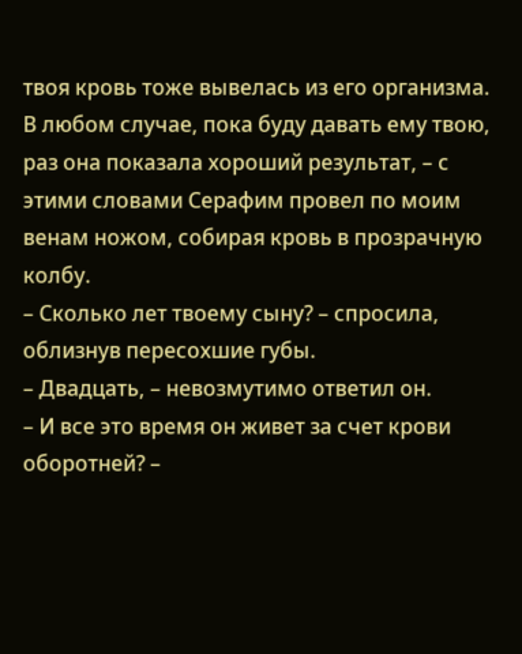твоя кровь тоже вывелась из его организма. В любом случае, пока буду давать ему твою, раз она показала хороший результат, – с этими словами Серафим провел по моим венам ножом, собирая кровь в прозрачную колбу.
– Сколько лет твоему сыну? – спросила, облизнув пересохшие губы.
– Двадцать, – невозмутимо ответил он.
– И все это время он живет за счет крови оборотней? –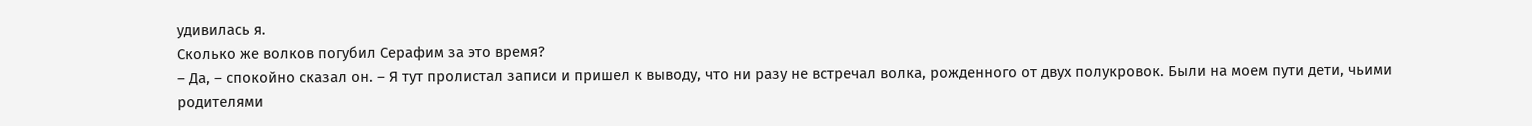удивилась я.
Сколько же волков погубил Серафим за это время?
– Да, – спокойно сказал он. – Я тут пролистал записи и пришел к выводу, что ни разу не встречал волка, рожденного от двух полукровок. Были на моем пути дети, чьими родителями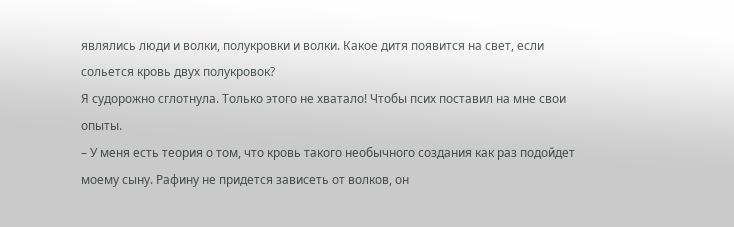являлись люди и волки, полукровки и волки. Какое дитя появится на свет, если сольется кровь двух полукровок?
Я судорожно сглотнула. Только этого не хватало! Чтобы псих поставил на мне свои опыты.
– У меня есть теория о том, что кровь такого необычного создания как раз подойдет моему сыну. Рафину не придется зависеть от волков, он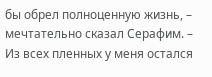бы обрел полноценную жизнь, – мечтательно сказал Серафим. – Из всех пленных у меня остался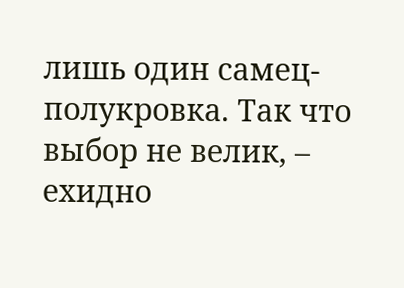лишь один самец-полукровка. Так что выбор не велик, – ехидно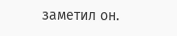заметил он.